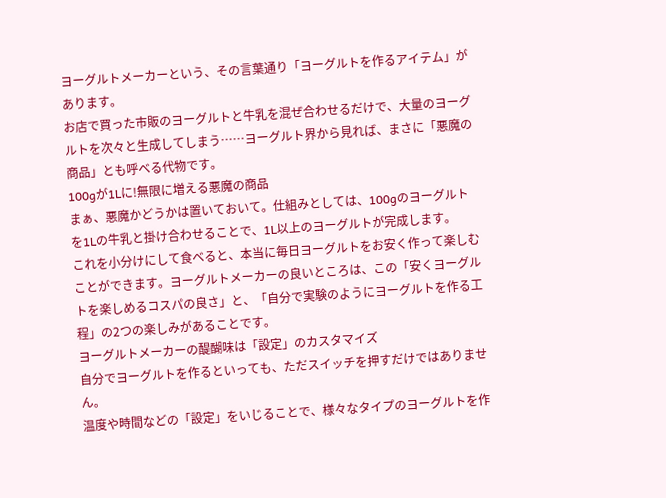ヨーグルトメーカーという、その言葉通り「ヨーグルトを作るアイテム」があります。
お店で買った市販のヨーグルトと牛乳を混ぜ合わせるだけで、大量のヨーグルトを次々と生成してしまう……ヨーグルト界から見れば、まさに「悪魔の商品」とも呼べる代物です。
100gが1Lに!無限に増える悪魔の商品
まぁ、悪魔かどうかは置いておいて。仕組みとしては、100gのヨーグルトを1Lの牛乳と掛け合わせることで、1L以上のヨーグルトが完成します。
これを小分けにして食べると、本当に毎日ヨーグルトをお安く作って楽しむことができます。ヨーグルトメーカーの良いところは、この「安くヨーグルトを楽しめるコスパの良さ」と、「自分で実験のようにヨーグルトを作る工程」の2つの楽しみがあることです。
ヨーグルトメーカーの醍醐味は「設定」のカスタマイズ
自分でヨーグルトを作るといっても、ただスイッチを押すだけではありません。
温度や時間などの「設定」をいじることで、様々なタイプのヨーグルトを作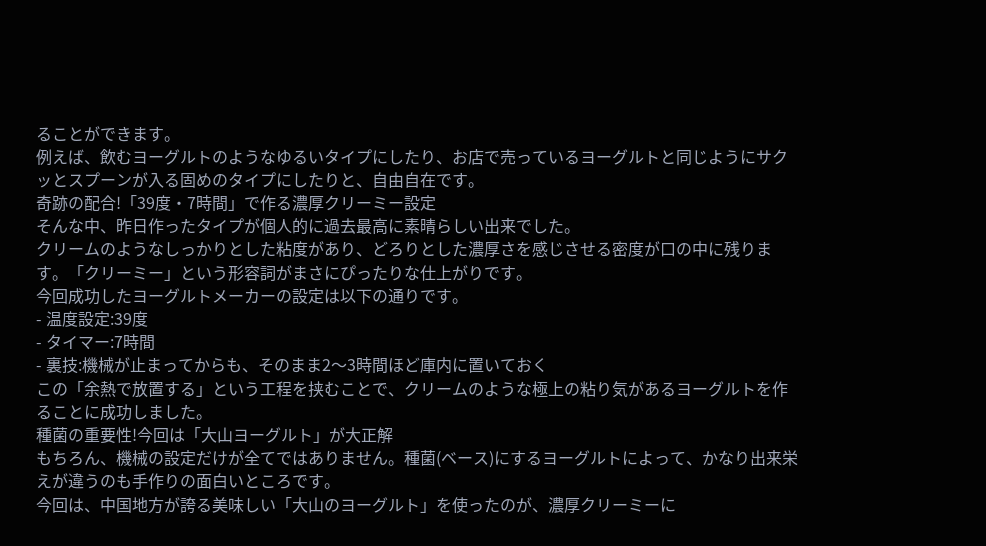ることができます。
例えば、飲むヨーグルトのようなゆるいタイプにしたり、お店で売っているヨーグルトと同じようにサクッとスプーンが入る固めのタイプにしたりと、自由自在です。
奇跡の配合!「39度・7時間」で作る濃厚クリーミー設定
そんな中、昨日作ったタイプが個人的に過去最高に素晴らしい出来でした。
クリームのようなしっかりとした粘度があり、どろりとした濃厚さを感じさせる密度が口の中に残ります。「クリーミー」という形容詞がまさにぴったりな仕上がりです。
今回成功したヨーグルトメーカーの設定は以下の通りです。
- 温度設定:39度
- タイマー:7時間
- 裏技:機械が止まってからも、そのまま2〜3時間ほど庫内に置いておく
この「余熱で放置する」という工程を挟むことで、クリームのような極上の粘り気があるヨーグルトを作ることに成功しました。
種菌の重要性!今回は「大山ヨーグルト」が大正解
もちろん、機械の設定だけが全てではありません。種菌(ベース)にするヨーグルトによって、かなり出来栄えが違うのも手作りの面白いところです。
今回は、中国地方が誇る美味しい「大山のヨーグルト」を使ったのが、濃厚クリーミーに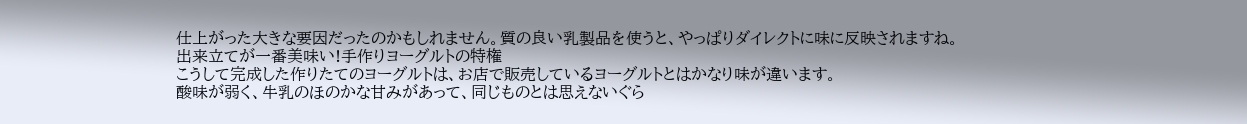仕上がった大きな要因だったのかもしれません。質の良い乳製品を使うと、やっぱりダイレクトに味に反映されますね。
出来立てが一番美味い!手作りヨーグルトの特権
こうして完成した作りたてのヨーグルトは、お店で販売しているヨーグルトとはかなり味が違います。
酸味が弱く、牛乳のほのかな甘みがあって、同じものとは思えないぐら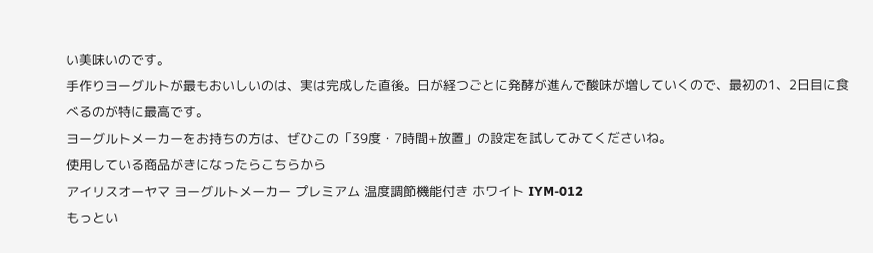い美味いのです。
手作りヨーグルトが最もおいしいのは、実は完成した直後。日が経つごとに発酵が進んで酸味が増していくので、最初の1、2日目に食べるのが特に最高です。
ヨーグルトメーカーをお持ちの方は、ぜひこの「39度・7時間+放置」の設定を試してみてくださいね。
使用している商品がきになったらこちらから
アイリスオーヤマ ヨーグルトメーカー プレミアム 温度調節機能付き ホワイト IYM-012
もっとい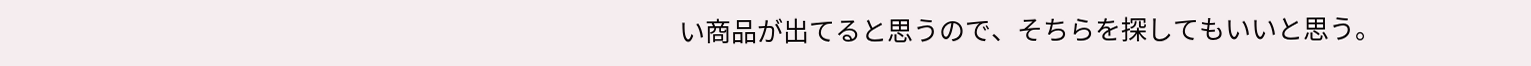い商品が出てると思うので、そちらを探してもいいと思う。